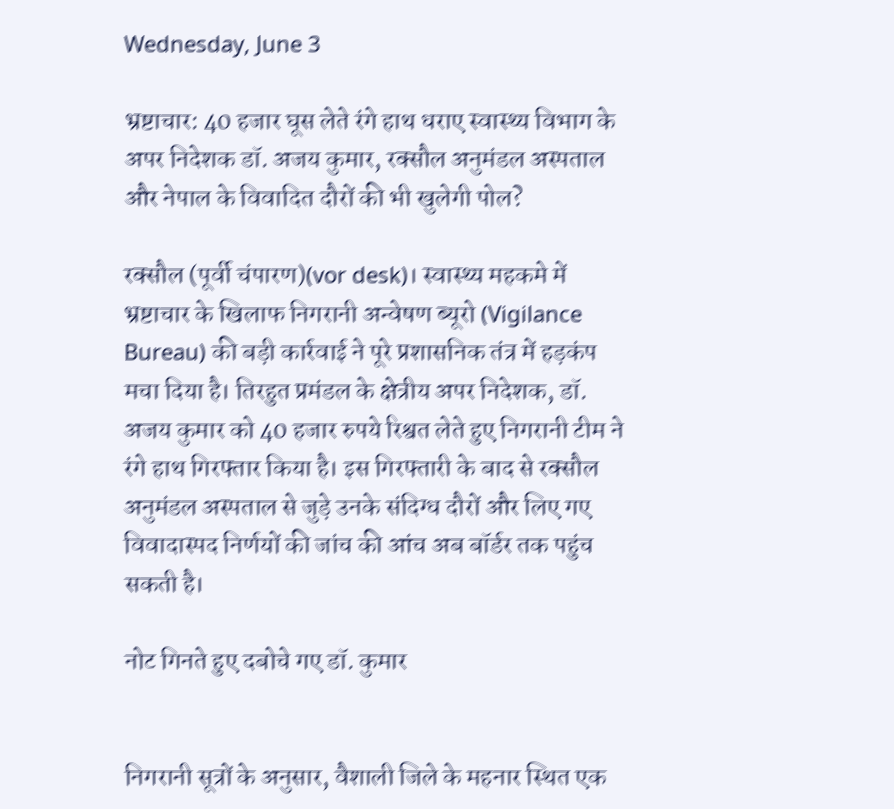Wednesday, June 3

भ्रष्टाचार: 40 हजार घूस लेते रंगे हाथ धराए स्वास्थ्य विभाग के अपर निदेशक डॉ. अजय कुमार, रक्सौल अनुमंडल अस्पताल और नेपाल के विवादित दौरों की भी खुलेगी पोल?

रक्सौल (पूर्वी चंपारण)(vor desk)। स्वास्थ्य महकमे में भ्रष्टाचार के खिलाफ निगरानी अन्वेषण ब्यूरो (Vigilance Bureau) की बड़ी कार्रवाई ने पूरे प्रशासनिक तंत्र में हड़कंप मचा दिया है। तिरहुत प्रमंडल के क्षेत्रीय अपर निदेशक, डॉ. अजय कुमार को 40 हजार रुपये रिश्वत लेते हुए निगरानी टीम ने रंगे हाथ गिरफ्तार किया है। इस गिरफ्तारी के बाद से रक्सौल अनुमंडल अस्पताल से जुड़े उनके संदिग्ध दौरों और लिए गए विवादास्पद निर्णयों की जांच की आंच अब बॉर्डर तक पहुंच सकती है।

नोट गिनते हुए दबोचे गए डॉ. कुमार


निगरानी सूत्रों के अनुसार, वैशाली जिले के महनार स्थित एक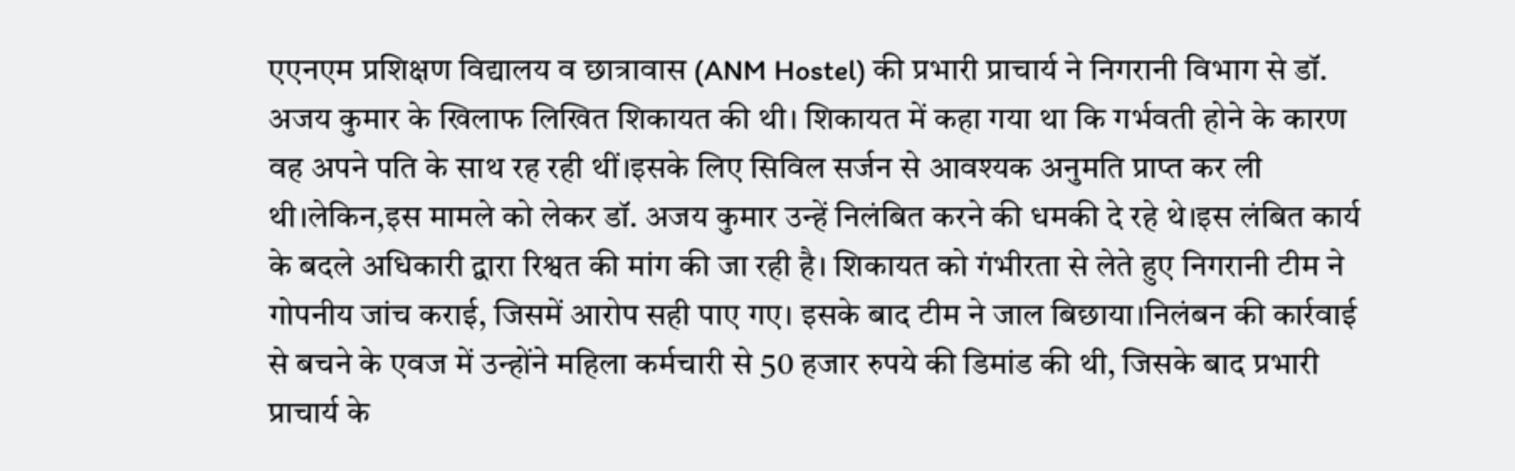एएनएम प्रशिक्षण विद्यालय व छात्रावास (ANM Hostel) की प्रभारी प्राचार्य ने निगरानी विभाग से डॉ. अजय कुमार के खिलाफ लिखित शिकायत की थी। शिकायत में कहा गया था कि गर्भवती होने के कारण वह अपने पति के साथ रह रही थीं।इसके लिए सिविल सर्जन से आवश्यक अनुमति प्राप्त कर ली थी।लेकिन,इस मामले को लेकर डॉ. अजय कुमार उन्हें निलंबित करने की धमकी दे रहे थे।इस लंबित कार्य के बदले अधिकारी द्वारा रिश्वत की मांग की जा रही है। शिकायत को गंभीरता से लेते हुए निगरानी टीम ने गोपनीय जांच कराई, जिसमें आरोप सही पाए गए। इसके बाद टीम ने जाल बिछाया।निलंबन की कार्रवाई से बचने के एवज में उन्होंने महिला कर्मचारी से 50 हजार रुपये की डिमांड की थी, जिसके बाद प्रभारी प्राचार्य के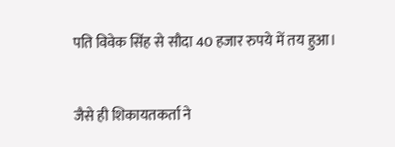पति विवेक सिंह से सौदा 40 हजार रुपये में तय हुआ।

जैसे ही शिकायतकर्ता ने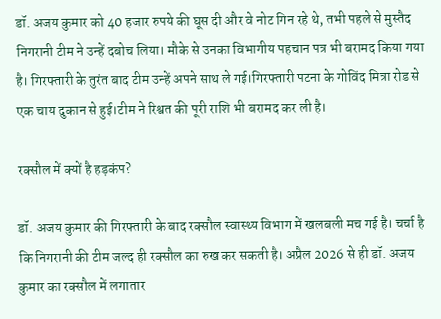डॉ. अजय कुमार को 40 हजार रुपये की घूस दी और वे नोट गिन रहे थे, तभी पहले से मुस्तैद निगरानी टीम ने उन्हें दबोच लिया। मौके से उनका विभागीय पहचान पत्र भी बरामद किया गया है। गिरफ्तारी के तुरंत बाद टीम उन्हें अपने साथ ले गई।गिरफ्तारी पटना के गोविंद मित्रा रोड से एक चाय दुकान से हुई।टीम ने रिश्वत की पूरी राशि भी बरामद कर ली है।

रक्सौल में क्यों है हड़कंप?

डॉ. अजय कुमार की गिरफ्तारी के बाद रक्सौल स्वास्थ्य विभाग में खलबली मच गई है। चर्चा है कि निगरानी की टीम जल्द ही रक्सौल का रुख कर सकती है। अप्रैल 2026 से ही डॉ. अजय कुमार का रक्सौल में लगातार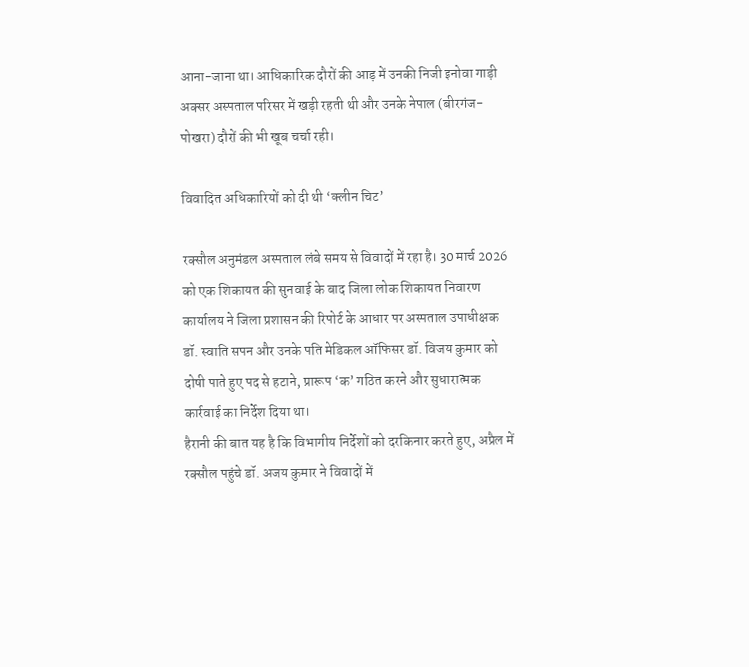आना-जाना था। आधिकारिक दौरों की आड़ में उनकी निजी इनोवा गाड़ी अक्सर अस्पताल परिसर में खड़ी रहती थी और उनके नेपाल (बीरगंज-पोखरा) दौरों की भी खूब चर्चा रही।

विवादित अधिकारियों को दी थी ‘क्लीन चिट’

रक्सौल अनुमंडल अस्पताल लंबे समय से विवादों में रहा है। 30 मार्च 2026 को एक शिकायत की सुनवाई के बाद जिला लोक शिकायत निवारण कार्यालय ने जिला प्रशासन की रिपोर्ट के आधार पर अस्पताल उपाधीक्षक डॉ. स्वाति सपन और उनके पति मेडिकल ऑफिसर डॉ. विजय कुमार को दोषी पाते हुए पद से हटाने, प्रारूप ‘क’ गठित करने और सुधारात्मक कार्रवाई का निर्देश दिया था।
हैरानी की बात यह है कि विभागीय निर्देशों को दरकिनार करते हुए, अप्रैल में रक्सौल पहुंचे डॉ. अजय कुमार ने विवादों में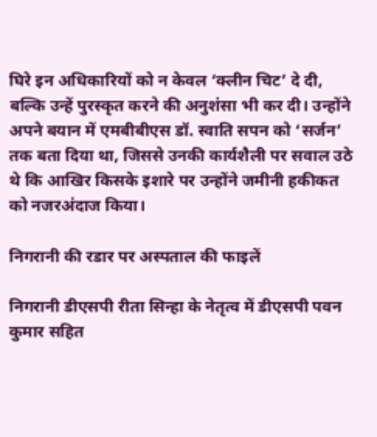घिरे इन अधिकारियों को न केवल ‘क्लीन चिट’ दे दी, बल्कि उन्हें पुरस्कृत करने की अनुशंसा भी कर दी। उन्होंने अपने बयान में एमबीबीएस डॉ. स्वाति सपन को ‘सर्जन’ तक बता दिया था, जिससे उनकी कार्यशैली पर सवाल उठे थे कि आखिर किसके इशारे पर उन्होंने जमीनी हकीकत को नजरअंदाज किया।

निगरानी की रडार पर अस्पताल की फाइलें

निगरानी डीएसपी रीता सिन्हा के नेतृत्व में डीएसपी पवन कुमार सहित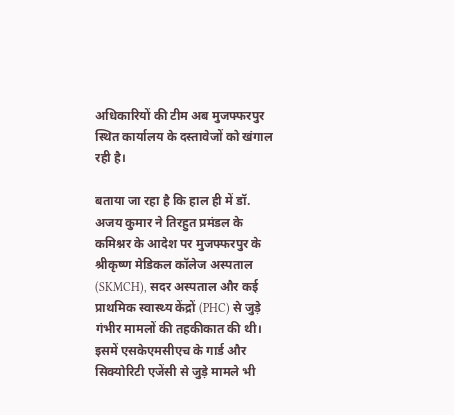अधिकारियों की टीम अब मुजफ्फरपुर स्थित कार्यालय के दस्तावेजों को खंगाल रही है।

बताया जा रहा है कि हाल ही में डॉ. अजय कुमार ने तिरहुत प्रमंडल के कमिश्नर के आदेश पर मुजफ्फरपुर के श्रीकृष्ण मेडिकल कॉलेज अस्पताल (SKMCH), सदर अस्पताल और कई प्राथमिक स्वास्थ्य केंद्रों (PHC) से जुड़े गंभीर मामलों की तहकीकात की थी।
इसमें एसकेएमसीएच के गार्ड और सिक्योरिटी एजेंसी से जुड़े मामले भी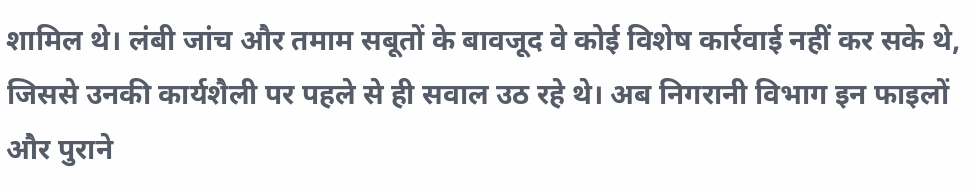शामिल थे। लंबी जांच और तमाम सबूतों के बावजूद वे कोई विशेष कार्रवाई नहीं कर सके थे, जिससे उनकी कार्यशैली पर पहले से ही सवाल उठ रहे थे। अब निगरानी विभाग इन फाइलों और पुराने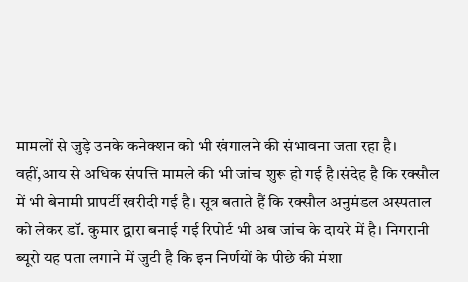मामलों से जुड़े उनके कनेक्शन को भी खंगालने की संभावना जता रहा है।
वहीं,आय से अधिक संपत्ति मामले की भी जांच शुरू हो गई है।संदेह है कि रक्सौल में भी बेनामी प्रापर्टी खरीदी गई है। सूत्र बताते हैं कि रक्सौल अनुमंडल अस्पताल को लेकर डॉ. कुमार द्वारा बनाई गई रिपोर्ट भी अब जांच के दायरे में है। निगरानी ब्यूरो यह पता लगाने में जुटी है कि इन निर्णयों के पीछे की मंशा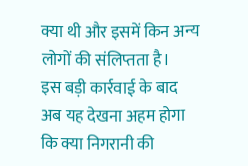क्या थी और इसमें किन अन्य लोगों की संलिप्तता है।
इस बड़ी कार्रवाई के बाद अब यह देखना अहम होगा कि क्या निगरानी की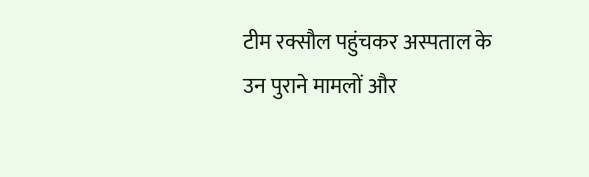टीम रक्सौल पहुंचकर अस्पताल के उन पुराने मामलों और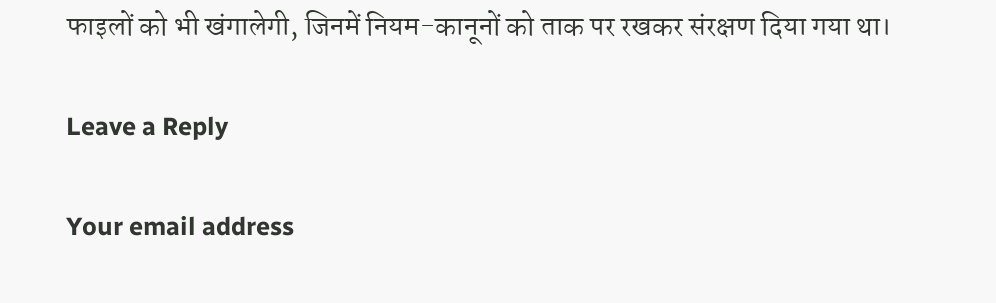फाइलों को भी खंगालेगी, जिनमें नियम-कानूनों को ताक पर रखकर संरक्षण दिया गया था।

Leave a Reply

Your email address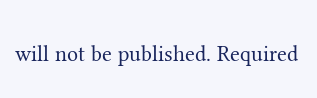will not be published. Required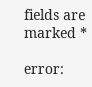fields are marked *

error: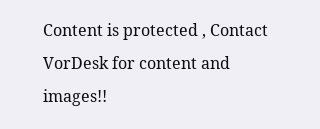Content is protected , Contact VorDesk for content and images!!